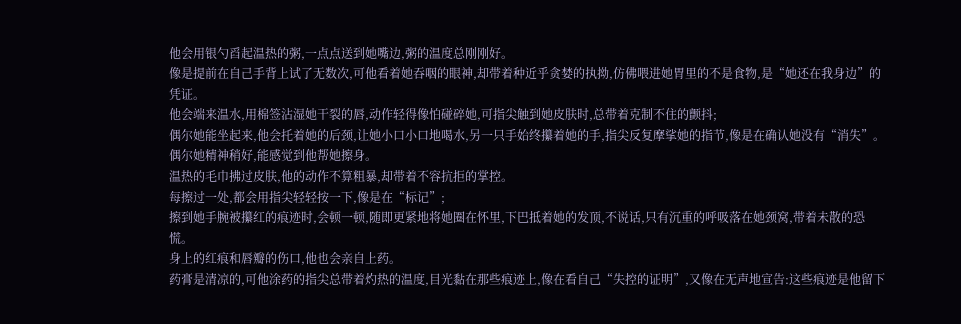他会用银勺舀起温热的粥,一点点送到她嘴边,粥的温度总刚刚好。
像是提前在自己手背上试了无数次,可他看着她吞咽的眼神,却带着种近乎贪婪的执拗,仿佛喂进她胃里的不是食物,是“她还在我身边”的凭证。
他会端来温水,用棉签沾湿她干裂的唇,动作轻得像怕碰碎她,可指尖触到她皮肤时,总带着克制不住的颤抖;
偶尔她能坐起来,他会托着她的后颈,让她小口小口地喝水,另一只手始终攥着她的手,指尖反复摩挲她的指节,像是在确认她没有“消失”。
偶尔她精神稍好,能感觉到他帮她擦身。
温热的毛巾拂过皮肤,他的动作不算粗暴,却带着不容抗拒的掌控。
每擦过一处,都会用指尖轻轻按一下,像是在“标记”;
擦到她手腕被攥红的痕迹时,会顿一顿,随即更紧地将她圈在怀里,下巴抵着她的发顶,不说话,只有沉重的呼吸落在她颈窝,带着未散的恐慌。
身上的红痕和唇瓣的伤口,他也会亲自上药。
药膏是清凉的,可他涂药的指尖总带着灼热的温度,目光黏在那些痕迹上,像在看自己“失控的证明”,又像在无声地宣告:这些痕迹是他留下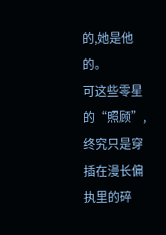的,她是他的。
可这些零星的“照顾”,终究只是穿插在漫长偏执里的碎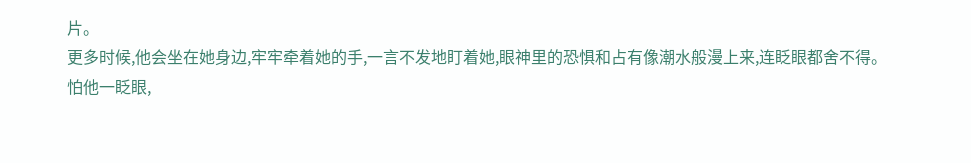片。
更多时候,他会坐在她身边,牢牢牵着她的手,一言不发地盯着她,眼神里的恐惧和占有像潮水般漫上来,连眨眼都舍不得。
怕他一眨眼,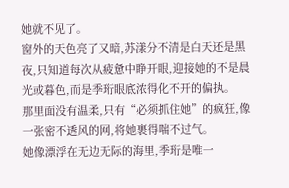她就不见了。
窗外的天色亮了又暗,苏漾分不清是白天还是黑夜,只知道每次从疲惫中睁开眼,迎接她的不是晨光或暮色,而是季珩眼底浓得化不开的偏执。
那里面没有温柔,只有“必须抓住她”的疯狂,像一张密不透风的网,将她裹得喘不过气。
她像漂浮在无边无际的海里,季珩是唯一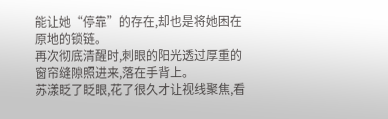能让她“停靠”的存在,却也是将她困在原地的锁链。
再次彻底清醒时,刺眼的阳光透过厚重的窗帘缝隙照进来,落在手背上。
苏漾眨了眨眼,花了很久才让视线聚焦,看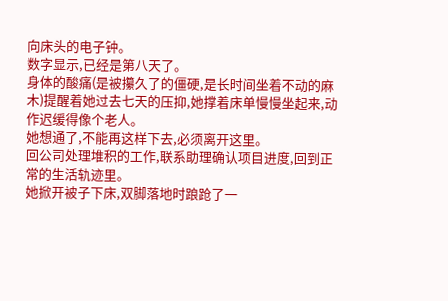向床头的电子钟。
数字显示,已经是第八天了。
身体的酸痛(是被攥久了的僵硬,是长时间坐着不动的麻木)提醒着她过去七天的压抑,她撑着床单慢慢坐起来,动作迟缓得像个老人。
她想通了,不能再这样下去,必须离开这里。
回公司处理堆积的工作,联系助理确认项目进度,回到正常的生活轨迹里。
她掀开被子下床,双脚落地时踉跄了一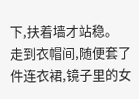下,扶着墙才站稳。
走到衣帽间,随便套了件连衣裙,镜子里的女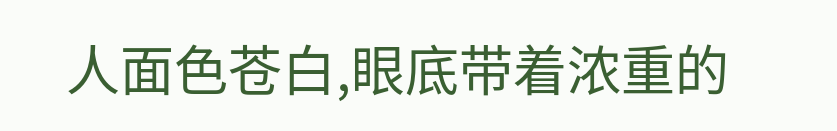人面色苍白,眼底带着浓重的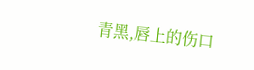青黑,唇上的伤口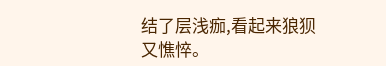结了层浅痂,看起来狼狈又憔悴。